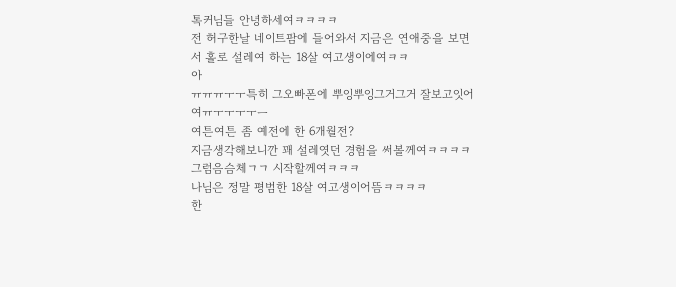톡커님들 안녕하세여ㅋㅋㅋㅋ
전 허구한날 네이트팜에 들어와서 지금은 연애중을 보면서 홀로 설레여 하는 18살 여고생이에여ㅋㅋ
아
ㅠㅠㅠㅜㅜ특히 그오빠폰에 뿌잉뿌잉그거그거 잘보고잇어여ㅠㅜㅜㅜㅜㅡ
여튼여튼 좀 예전에 한 6개월전?
지금생각해보니깐 꽤 설레엿던 경험을 써볼께여ㅋㅋㅋㅋ
그럼음슴체ㄱㄱ 시작할께여ㅋㅋㅋ
나님은 정말 평범한 18살 여고생이어뜸ㅋㅋㅋㅋ
한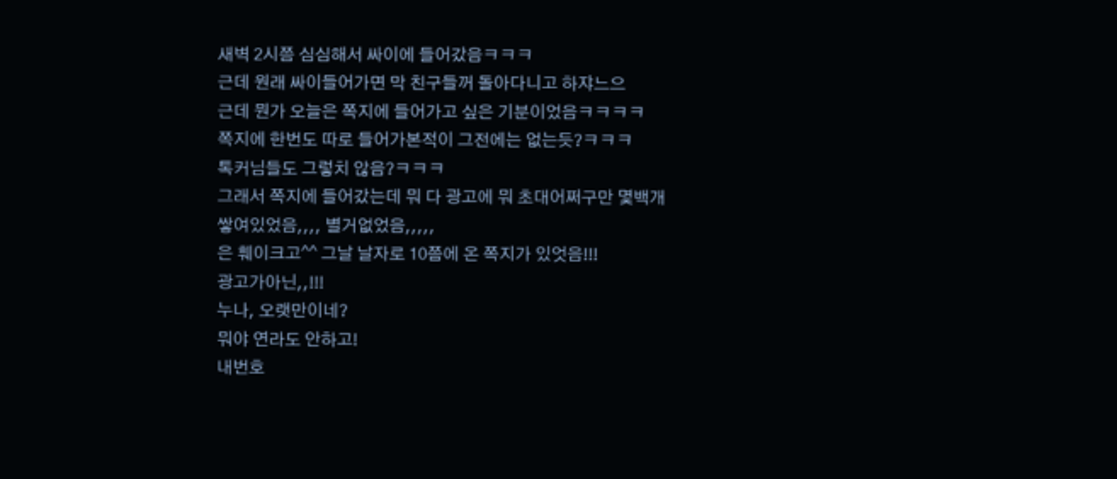새벽 2시쯤 심심해서 싸이에 들어갔음ㅋㅋㅋ
근데 원래 싸이들어가면 막 친구들꺼 돌아다니고 하쟈느으
근데 뭔가 오늘은 쪽지에 들어가고 싶은 기분이었음ㅋㅋㅋㅋ
쪽지에 한번도 따로 들어가본적이 그전에는 없는듯?ㅋㅋㅋ
톡커님들도 그렇치 않음?ㅋㅋㅋ
그래서 쪽지에 들어갔는데 뭐 다 광고에 뭐 초대어쩌구만 몇백개 쌓여있었음,,,, 별거없었음,,,,,
은 훼이크고^^ 그날 날자로 10쯤에 온 쪽지가 있엇음!!!
광고가아닌,,!!!
누나, 오랫만이네?
뭐야 연라도 안하고!
내번호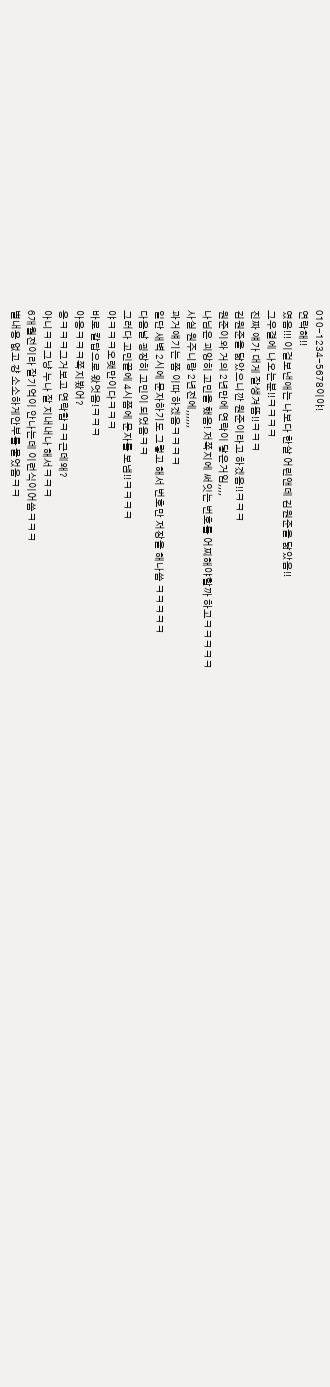010-1234-5678이야!
연락해!!
였음!!! 이걸보낸애는 나보다 한살 어린앤데 김원준을 닮았음!!
그우결에 나오는분!!ㅋㅋㅋㅋ
진짜 얘가 대게 잘생겨뜸!!ㅋㅋㅋ
김원준을 닮았으니깐 원준이라고 하겠음!!ㅋㅋㅋ
원준이와 거의 2년만에 연락이 닿은거임,,,,
나님은 괴앙히 고민을 했음! 저쪽지에 써잇는 번호를 어찌해야할까 하고ㅋㅋㅋㅋㅋ
사실 원주니랑 2년전에,,,,,,
과거얘기는 쫌 이따 하겠음ㅋㅋㅋㅋ
일단 새벽 2시에 문자하기도 그렇고 해서 번호만 저장을 해나씀 ㅋㅋㅋㅋㅋ
다음날 굉장히 고민이 되었음ㅋㅋ
그러다 고민끝에 4시쯤에 문자를 보냄!!ㅋㅋㅋㅋ
야ㅋㅋㅋ오랫만이다ㅋㅋㅋ
바로 칼답으로 왔엇음!ㅋㅋㅋ
아응ㅋㅋㅋ쪽지봤어?
응ㅋㅋㅋ그거보고 연락함ㅋㅋ근데왜?
아니ㅋㅋ그냥 누나 잘 지내내나 해서ㅋㅋㅋ
6개월전이라 잘기억이 안나는데 이런식이어씀ㅋㅋㅋ
별내용 없고 걍 소소하게안부를 물었음ㅋㅋ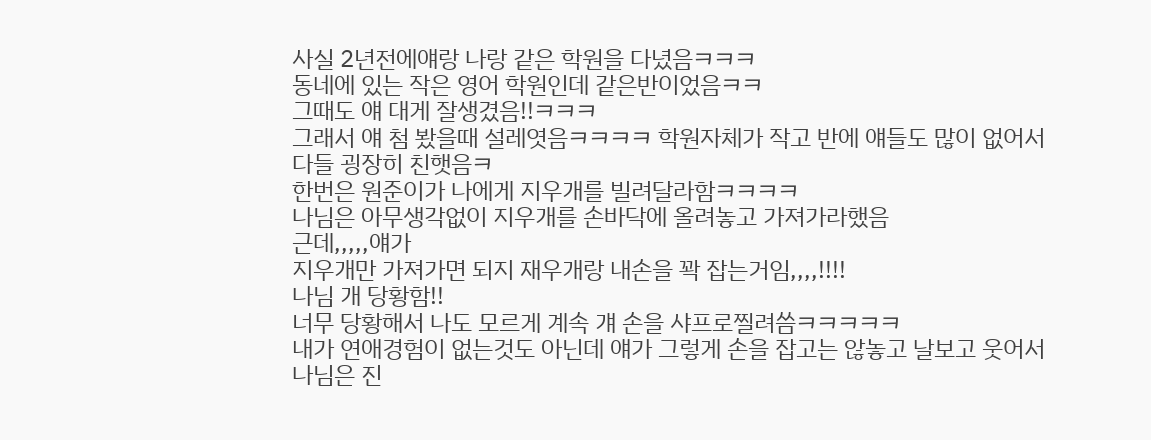사실 2년전에얘랑 나랑 같은 학원을 다녔음ㅋㅋㅋ
동네에 있는 작은 영어 학원인데 같은반이었음ㅋㅋ
그때도 얘 대게 잘생겼음!!ㅋㅋㅋ
그래서 얘 첨 봤을때 설레엿음ㅋㅋㅋㅋ 학원자체가 작고 반에 얘들도 많이 없어서 다들 굉장히 친햇음ㅋ
한번은 원준이가 나에게 지우개를 빌려달라함ㅋㅋㅋㅋ
나님은 아무생각없이 지우개를 손바닥에 올려놓고 가져가라했음
근데,,,,,얘가
지우개만 가져가면 되지 재우개랑 내손을 꽉 잡는거임,,,,!!!!
나님 개 당황함!!
너무 당황해서 나도 모르게 계속 걔 손을 샤프로찔려씀ㅋㅋㅋㅋㅋ
내가 연애경험이 없는것도 아닌데 얘가 그렇게 손을 잡고는 않놓고 날보고 웃어서
나님은 진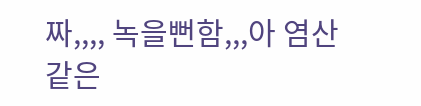짜,,,, 녹을뻔함,,,아 염산같은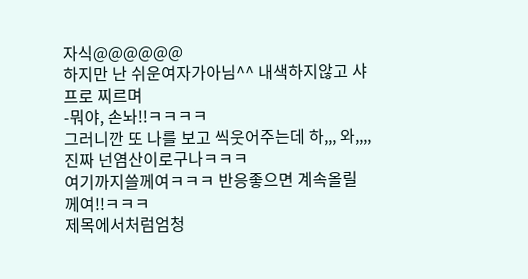자식@@@@@@
하지만 난 쉬운여자가아님^^ 내색하지않고 샤프로 찌르며
-뭐야, 손놔!!ㅋㅋㅋㅋ
그러니깐 또 나를 보고 씩웃어주는데 하,,, 와,,,,진짜 넌염산이로구나ㅋㅋㅋ
여기까지쓸께여ㅋㅋㅋ 반응좋으면 계속올릴께여!!ㅋㅋㅋ
제목에서처럼엄청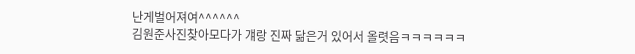난게벌어져여^^^^^^
김원준사진찾아모다가 걔랑 진짜 닮은거 있어서 올렷음ㅋㅋㅋㅋㅋㅋ